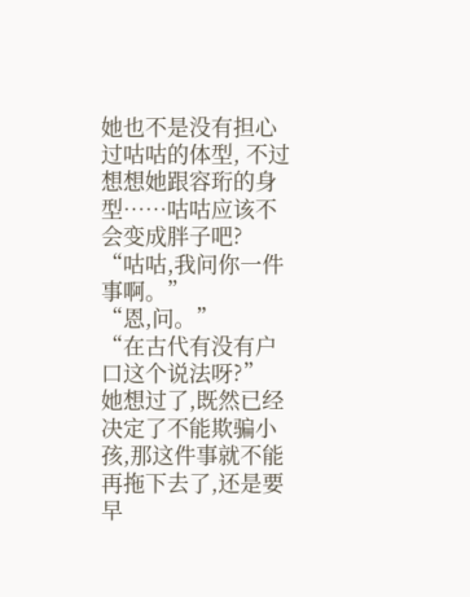她也不是没有担心过咕咕的体型, 不过想想她跟容珩的身型……咕咕应该不会变成胖子吧?
“咕咕,我问你一件事啊。”
“恩,问。”
“在古代有没有户口这个说法呀?”
她想过了,既然已经决定了不能欺骗小孩,那这件事就不能再拖下去了,还是要早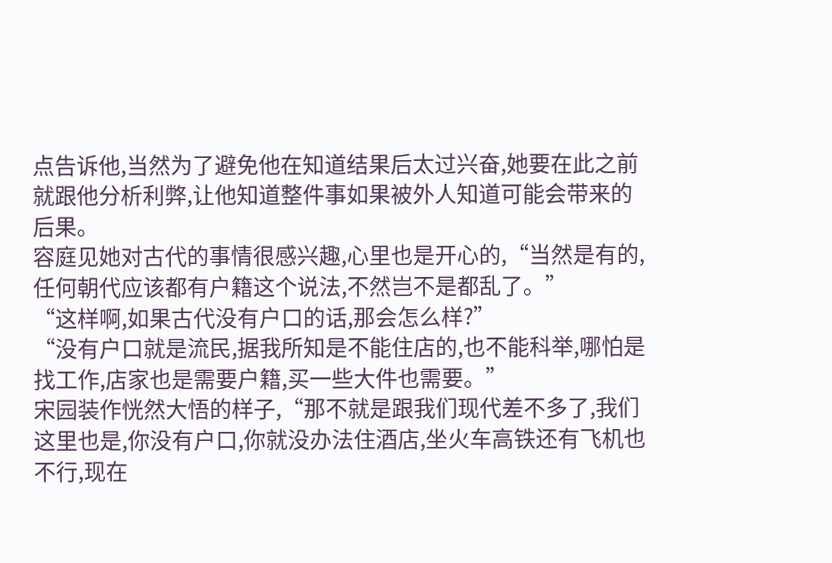点告诉他,当然为了避免他在知道结果后太过兴奋,她要在此之前就跟他分析利弊,让他知道整件事如果被外人知道可能会带来的后果。
容庭见她对古代的事情很感兴趣,心里也是开心的,“当然是有的,任何朝代应该都有户籍这个说法,不然岂不是都乱了。”
“这样啊,如果古代没有户口的话,那会怎么样?”
“没有户口就是流民,据我所知是不能住店的,也不能科举,哪怕是找工作,店家也是需要户籍,买一些大件也需要。”
宋园装作恍然大悟的样子,“那不就是跟我们现代差不多了,我们这里也是,你没有户口,你就没办法住酒店,坐火车高铁还有飞机也不行,现在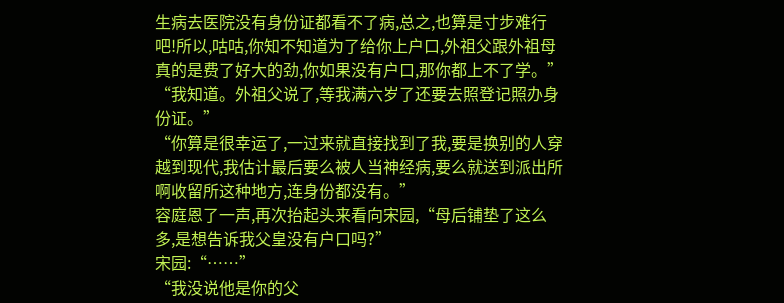生病去医院没有身份证都看不了病,总之,也算是寸步难行吧!所以,咕咕,你知不知道为了给你上户口,外祖父跟外祖母真的是费了好大的劲,你如果没有户口,那你都上不了学。”
“我知道。外祖父说了,等我满六岁了还要去照登记照办身份证。”
“你算是很幸运了,一过来就直接找到了我,要是换别的人穿越到现代,我估计最后要么被人当神经病,要么就送到派出所啊收留所这种地方,连身份都没有。”
容庭恩了一声,再次抬起头来看向宋园,“母后铺垫了这么多,是想告诉我父皇没有户口吗?”
宋园:“……”
“我没说他是你的父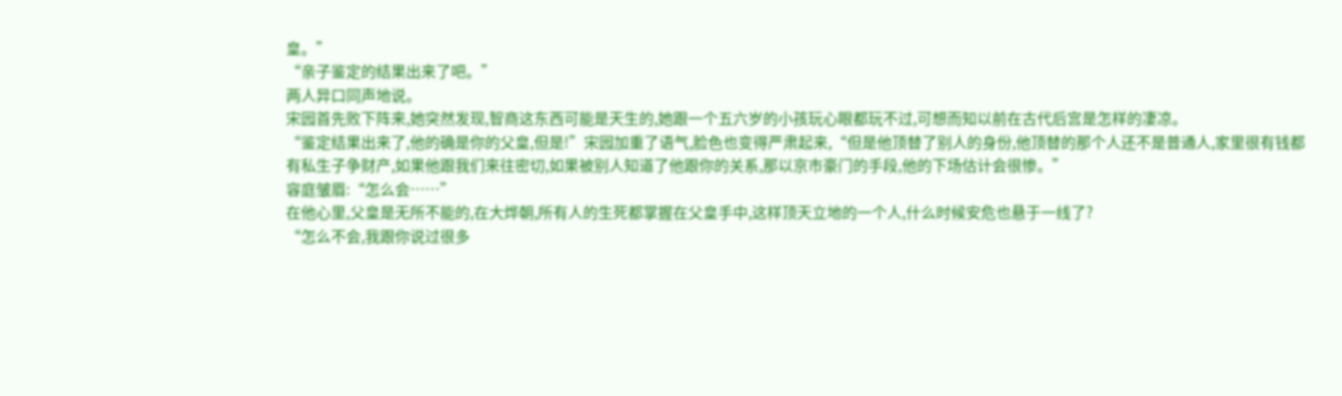皇。”
“亲子鉴定的结果出来了吧。”
两人异口同声地说。
宋园首先败下阵来,她突然发现,智商这东西可能是天生的,她跟一个五六岁的小孩玩心眼都玩不过,可想而知以前在古代后宫是怎样的凄凉。
“鉴定结果出来了,他的确是你的父皇,但是!”宋园加重了语气,脸色也变得严肃起来,“但是他顶替了别人的身份,他顶替的那个人还不是普通人,家里很有钱都有私生子争财产,如果他跟我们来往密切,如果被别人知道了他跟你的关系,那以京市豪门的手段,他的下场估计会很惨。”
容庭皱眉:“怎么会……”
在他心里,父皇是无所不能的,在大烨朝,所有人的生死都掌握在父皇手中,这样顶天立地的一个人,什么时候安危也悬于一线了?
“怎么不会,我跟你说过很多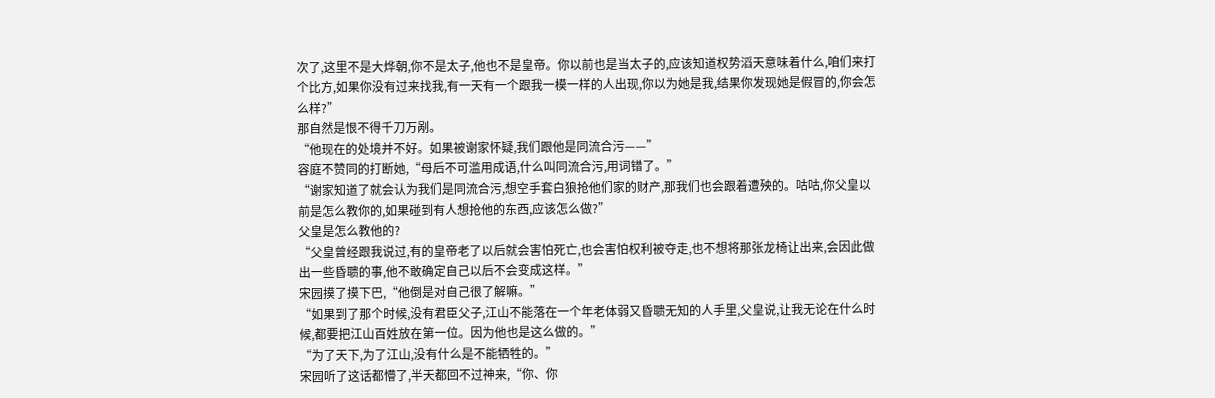次了,这里不是大烨朝,你不是太子,他也不是皇帝。你以前也是当太子的,应该知道权势滔天意味着什么,咱们来打个比方,如果你没有过来找我,有一天有一个跟我一模一样的人出现,你以为她是我,结果你发现她是假冒的,你会怎么样?”
那自然是恨不得千刀万剐。
“他现在的处境并不好。如果被谢家怀疑,我们跟他是同流合污——”
容庭不赞同的打断她,“母后不可滥用成语,什么叫同流合污,用词错了。”
“谢家知道了就会认为我们是同流合污,想空手套白狼抢他们家的财产,那我们也会跟着遭殃的。咕咕,你父皇以前是怎么教你的,如果碰到有人想抢他的东西,应该怎么做?”
父皇是怎么教他的?
“父皇曾经跟我说过,有的皇帝老了以后就会害怕死亡,也会害怕权利被夺走,也不想将那张龙椅让出来,会因此做出一些昏聩的事,他不敢确定自己以后不会变成这样。”
宋园摸了摸下巴,“他倒是对自己很了解嘛。”
“如果到了那个时候,没有君臣父子,江山不能落在一个年老体弱又昏聩无知的人手里,父皇说,让我无论在什么时候,都要把江山百姓放在第一位。因为他也是这么做的。”
“为了天下,为了江山,没有什么是不能牺牲的。”
宋园听了这话都懵了,半天都回不过神来,“你、你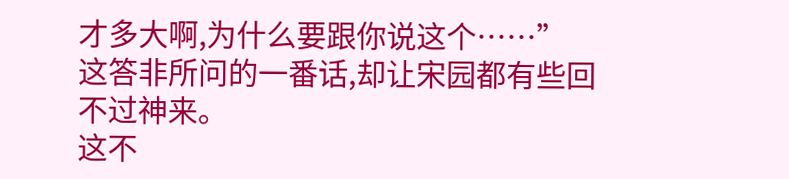才多大啊,为什么要跟你说这个……”
这答非所问的一番话,却让宋园都有些回不过神来。
这不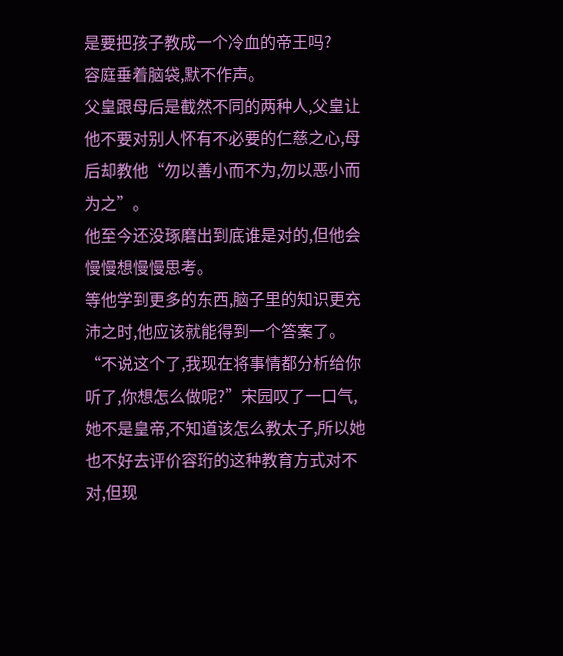是要把孩子教成一个冷血的帝王吗?
容庭垂着脑袋,默不作声。
父皇跟母后是截然不同的两种人,父皇让他不要对别人怀有不必要的仁慈之心,母后却教他“勿以善小而不为,勿以恶小而为之”。
他至今还没琢磨出到底谁是对的,但他会慢慢想慢慢思考。
等他学到更多的东西,脑子里的知识更充沛之时,他应该就能得到一个答案了。
“不说这个了,我现在将事情都分析给你听了,你想怎么做呢?”宋园叹了一口气,她不是皇帝,不知道该怎么教太子,所以她也不好去评价容珩的这种教育方式对不对,但现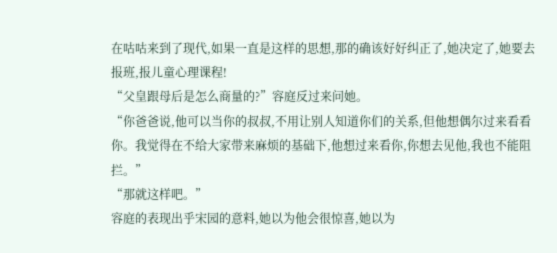在咕咕来到了现代,如果一直是这样的思想,那的确该好好纠正了,她决定了,她要去报班,报儿童心理课程!
“父皇跟母后是怎么商量的?”容庭反过来问她。
“你爸爸说,他可以当你的叔叔,不用让别人知道你们的关系,但他想偶尔过来看看你。我觉得在不给大家带来麻烦的基础下,他想过来看你,你想去见他,我也不能阻拦。”
“那就这样吧。”
容庭的表现出乎宋园的意料,她以为他会很惊喜,她以为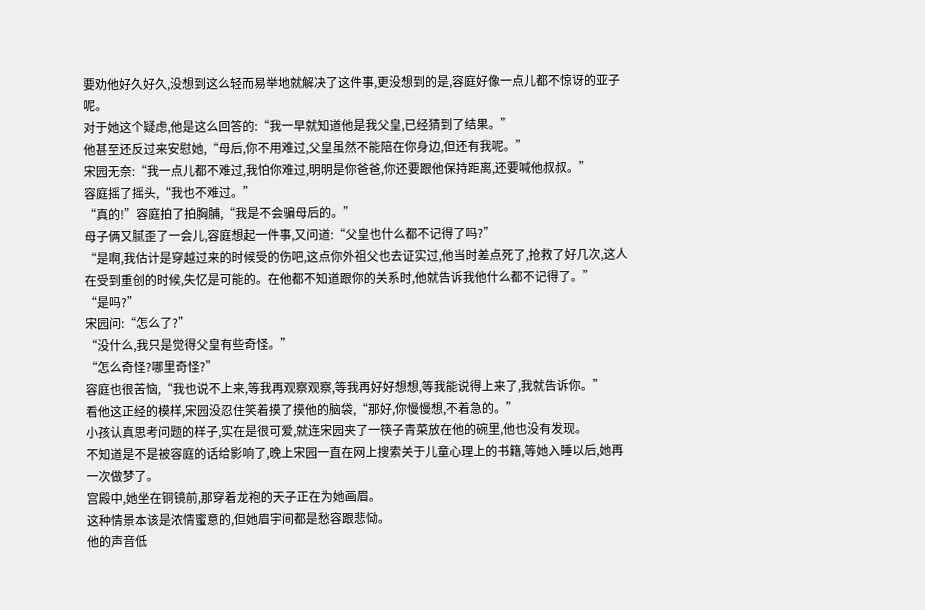要劝他好久好久,没想到这么轻而易举地就解决了这件事,更没想到的是,容庭好像一点儿都不惊讶的亚子呢。
对于她这个疑虑,他是这么回答的:“我一早就知道他是我父皇,已经猜到了结果。”
他甚至还反过来安慰她,“母后,你不用难过,父皇虽然不能陪在你身边,但还有我呢。”
宋园无奈:“我一点儿都不难过,我怕你难过,明明是你爸爸,你还要跟他保持距离,还要喊他叔叔。”
容庭摇了摇头,“我也不难过。”
“真的!”容庭拍了拍胸脯,“我是不会骗母后的。”
母子俩又腻歪了一会儿,容庭想起一件事,又问道:“父皇也什么都不记得了吗?”
“是啊,我估计是穿越过来的时候受的伤吧,这点你外祖父也去证实过,他当时差点死了,抢救了好几次,这人在受到重创的时候,失忆是可能的。在他都不知道跟你的关系时,他就告诉我他什么都不记得了。”
“是吗?”
宋园问:“怎么了?”
“没什么,我只是觉得父皇有些奇怪。”
“怎么奇怪?哪里奇怪?”
容庭也很苦恼,“我也说不上来,等我再观察观察,等我再好好想想,等我能说得上来了,我就告诉你。”
看他这正经的模样,宋园没忍住笑着摸了摸他的脑袋,“那好,你慢慢想,不着急的。”
小孩认真思考问题的样子,实在是很可爱,就连宋园夹了一筷子青菜放在他的碗里,他也没有发现。
不知道是不是被容庭的话给影响了,晚上宋园一直在网上搜索关于儿童心理上的书籍,等她入睡以后,她再一次做梦了。
宫殿中,她坐在铜镜前,那穿着龙袍的天子正在为她画眉。
这种情景本该是浓情蜜意的,但她眉宇间都是愁容跟悲恸。
他的声音低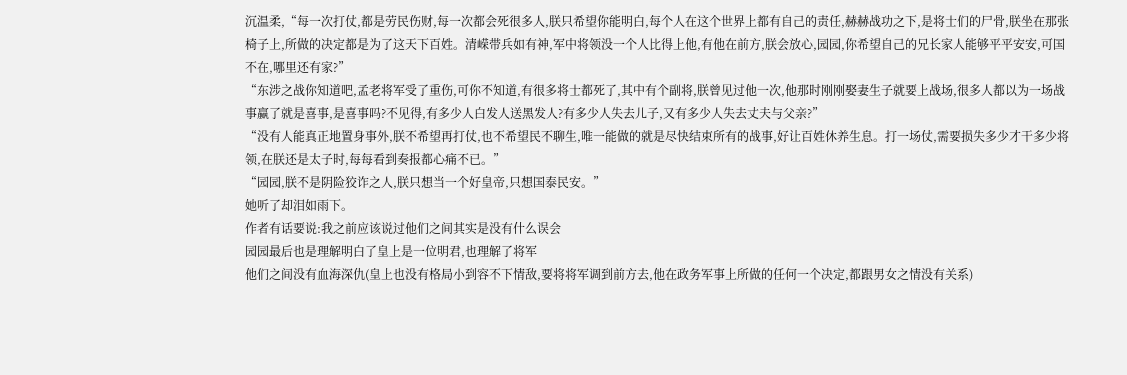沉温柔,“每一次打仗,都是劳民伤财,每一次都会死很多人,朕只希望你能明白,每个人在这个世界上都有自己的责任,赫赫战功之下,是将士们的尸骨,朕坐在那张椅子上,所做的决定都是为了这天下百姓。清嵘带兵如有神,军中将领没一个人比得上他,有他在前方,朕会放心,园园,你希望自己的兄长家人能够平平安安,可国不在,哪里还有家?”
“东涉之战你知道吧,孟老将军受了重伤,可你不知道,有很多将士都死了,其中有个副将,朕曾见过他一次,他那时刚刚娶妻生子就要上战场,很多人都以为一场战事赢了就是喜事,是喜事吗?不见得,有多少人白发人送黑发人?有多少人失去儿子,又有多少人失去丈夫与父亲?”
“没有人能真正地置身事外,朕不希望再打仗,也不希望民不聊生,唯一能做的就是尽快结束所有的战事,好让百姓休养生息。打一场仗,需要损失多少才干多少将领,在朕还是太子时,每每看到奏报都心痛不已。”
“园园,朕不是阴险狡诈之人,朕只想当一个好皇帝,只想国泰民安。”
她听了却泪如雨下。
作者有话要说:我之前应该说过他们之间其实是没有什么误会
园园最后也是理解明白了皇上是一位明君,也理解了将军
他们之间没有血海深仇(皇上也没有格局小到容不下情敌,要将将军调到前方去,他在政务军事上所做的任何一个决定,都跟男女之情没有关系)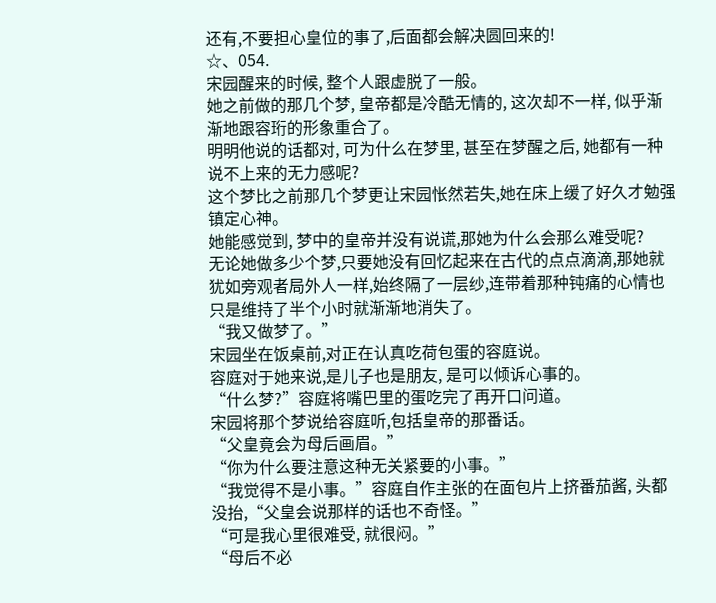还有,不要担心皇位的事了,后面都会解决圆回来的!
☆、054.
宋园醒来的时候, 整个人跟虚脱了一般。
她之前做的那几个梦, 皇帝都是冷酷无情的, 这次却不一样, 似乎渐渐地跟容珩的形象重合了。
明明他说的话都对, 可为什么在梦里, 甚至在梦醒之后, 她都有一种说不上来的无力感呢?
这个梦比之前那几个梦更让宋园怅然若失,她在床上缓了好久才勉强镇定心神。
她能感觉到, 梦中的皇帝并没有说谎,那她为什么会那么难受呢?
无论她做多少个梦,只要她没有回忆起来在古代的点点滴滴,那她就犹如旁观者局外人一样,始终隔了一层纱,连带着那种钝痛的心情也只是维持了半个小时就渐渐地消失了。
“我又做梦了。”
宋园坐在饭桌前,对正在认真吃荷包蛋的容庭说。
容庭对于她来说,是儿子也是朋友, 是可以倾诉心事的。
“什么梦?”容庭将嘴巴里的蛋吃完了再开口问道。
宋园将那个梦说给容庭听,包括皇帝的那番话。
“父皇竟会为母后画眉。”
“你为什么要注意这种无关紧要的小事。”
“我觉得不是小事。”容庭自作主张的在面包片上挤番茄酱, 头都没抬,“父皇会说那样的话也不奇怪。”
“可是我心里很难受, 就很闷。”
“母后不必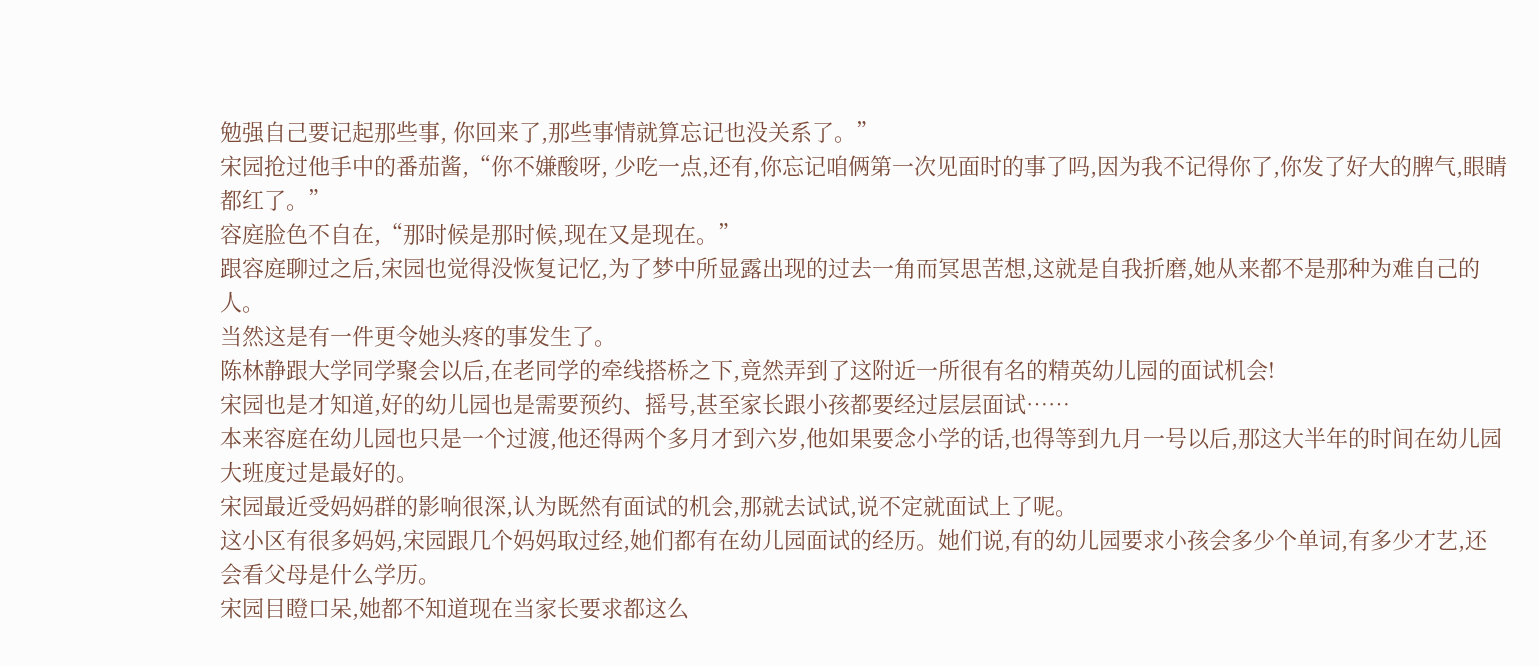勉强自己要记起那些事, 你回来了,那些事情就算忘记也没关系了。”
宋园抢过他手中的番茄酱,“你不嫌酸呀, 少吃一点,还有,你忘记咱俩第一次见面时的事了吗,因为我不记得你了,你发了好大的脾气,眼睛都红了。”
容庭脸色不自在,“那时候是那时候,现在又是现在。”
跟容庭聊过之后,宋园也觉得没恢复记忆,为了梦中所显露出现的过去一角而冥思苦想,这就是自我折磨,她从来都不是那种为难自己的人。
当然这是有一件更令她头疼的事发生了。
陈林静跟大学同学聚会以后,在老同学的牵线搭桥之下,竟然弄到了这附近一所很有名的精英幼儿园的面试机会!
宋园也是才知道,好的幼儿园也是需要预约、摇号,甚至家长跟小孩都要经过层层面试……
本来容庭在幼儿园也只是一个过渡,他还得两个多月才到六岁,他如果要念小学的话,也得等到九月一号以后,那这大半年的时间在幼儿园大班度过是最好的。
宋园最近受妈妈群的影响很深,认为既然有面试的机会,那就去试试,说不定就面试上了呢。
这小区有很多妈妈,宋园跟几个妈妈取过经,她们都有在幼儿园面试的经历。她们说,有的幼儿园要求小孩会多少个单词,有多少才艺,还会看父母是什么学历。
宋园目瞪口呆,她都不知道现在当家长要求都这么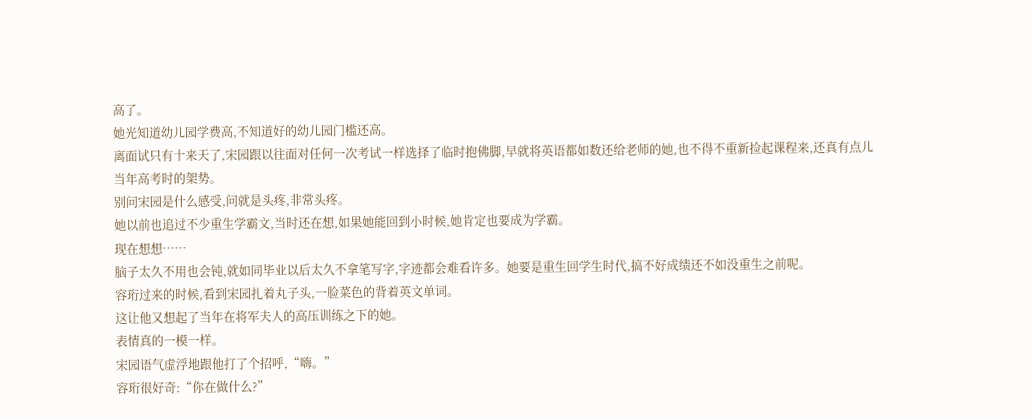高了。
她光知道幼儿园学费高,不知道好的幼儿园门槛还高。
离面试只有十来天了,宋园跟以往面对任何一次考试一样选择了临时抱佛脚,早就将英语都如数还给老师的她,也不得不重新捡起课程来,还真有点儿当年高考时的架势。
别问宋园是什么感受,问就是头疼,非常头疼。
她以前也追过不少重生学霸文,当时还在想,如果她能回到小时候,她肯定也要成为学霸。
现在想想……
脑子太久不用也会钝,就如同毕业以后太久不拿笔写字,字迹都会难看许多。她要是重生回学生时代,搞不好成绩还不如没重生之前呢。
容珩过来的时候,看到宋园扎着丸子头,一脸菜色的背着英文单词。
这让他又想起了当年在将军夫人的高压训练之下的她。
表情真的一模一样。
宋园语气虚浮地跟他打了个招呼,“嗨。”
容珩很好奇:“你在做什么?”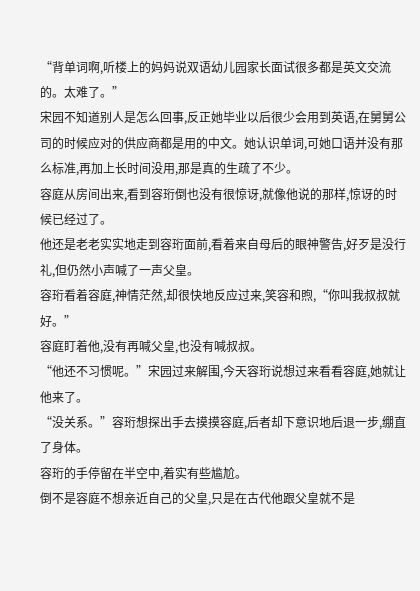“背单词啊,听楼上的妈妈说双语幼儿园家长面试很多都是英文交流的。太难了。”
宋园不知道别人是怎么回事,反正她毕业以后很少会用到英语,在舅舅公司的时候应对的供应商都是用的中文。她认识单词,可她口语并没有那么标准,再加上长时间没用,那是真的生疏了不少。
容庭从房间出来,看到容珩倒也没有很惊讶,就像他说的那样,惊讶的时候已经过了。
他还是老老实实地走到容珩面前,看着来自母后的眼神警告,好歹是没行礼,但仍然小声喊了一声父皇。
容珩看着容庭,神情茫然,却很快地反应过来,笑容和煦,“你叫我叔叔就好。”
容庭盯着他,没有再喊父皇,也没有喊叔叔。
“他还不习惯呢。”宋园过来解围,今天容珩说想过来看看容庭,她就让他来了。
“没关系。”容珩想探出手去摸摸容庭,后者却下意识地后退一步,绷直了身体。
容珩的手停留在半空中,着实有些尴尬。
倒不是容庭不想亲近自己的父皇,只是在古代他跟父皇就不是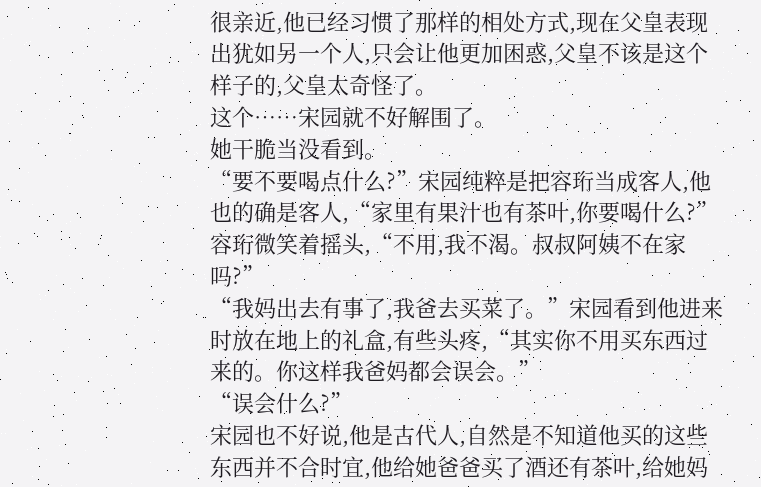很亲近,他已经习惯了那样的相处方式,现在父皇表现出犹如另一个人,只会让他更加困惑,父皇不该是这个样子的,父皇太奇怪了。
这个……宋园就不好解围了。
她干脆当没看到。
“要不要喝点什么?”宋园纯粹是把容珩当成客人,他也的确是客人,“家里有果汁也有茶叶,你要喝什么?”
容珩微笑着摇头,“不用,我不渴。叔叔阿姨不在家吗?”
“我妈出去有事了,我爸去买菜了。”宋园看到他进来时放在地上的礼盒,有些头疼,“其实你不用买东西过来的。你这样我爸妈都会误会。”
“误会什么?”
宋园也不好说,他是古代人,自然是不知道他买的这些东西并不合时宜,他给她爸爸买了酒还有茶叶,给她妈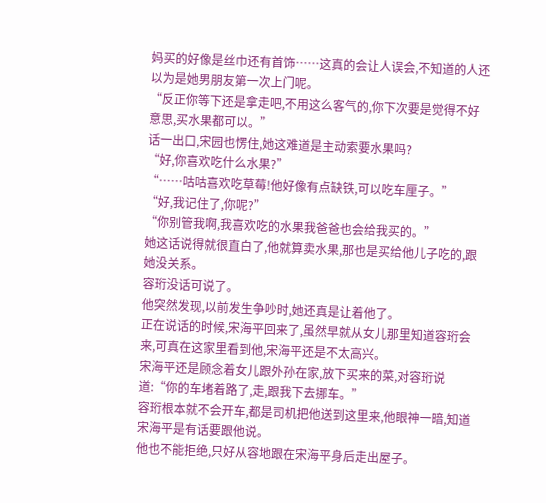妈买的好像是丝巾还有首饰……这真的会让人误会,不知道的人还以为是她男朋友第一次上门呢。
“反正你等下还是拿走吧,不用这么客气的,你下次要是觉得不好意思,买水果都可以。”
话一出口,宋园也愣住,她这难道是主动索要水果吗?
“好,你喜欢吃什么水果?”
“……咕咕喜欢吃草莓!他好像有点缺铁,可以吃车厘子。”
“好,我记住了,你呢?”
“你别管我啊,我喜欢吃的水果我爸爸也会给我买的。”
她这话说得就很直白了,他就算卖水果,那也是买给他儿子吃的,跟她没关系。
容珩没话可说了。
他突然发现,以前发生争吵时,她还真是让着他了。
正在说话的时候,宋海平回来了,虽然早就从女儿那里知道容珩会来,可真在这家里看到他,宋海平还是不太高兴。
宋海平还是顾念着女儿跟外孙在家,放下买来的菜,对容珩说道:“你的车堵着路了,走,跟我下去挪车。”
容珩根本就不会开车,都是司机把他送到这里来,他眼神一暗,知道宋海平是有话要跟他说。
他也不能拒绝,只好从容地跟在宋海平身后走出屋子。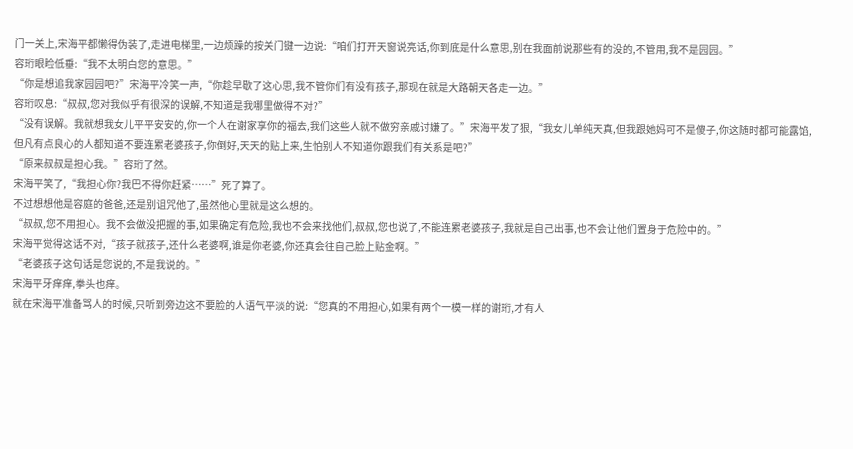门一关上,宋海平都懒得伪装了,走进电梯里,一边烦躁的按关门键一边说:“咱们打开天窗说亮话,你到底是什么意思,别在我面前说那些有的没的,不管用,我不是园园。”
容珩眼睑低垂:“我不太明白您的意思。”
“你是想追我家园园吧?”宋海平冷笑一声,“你趁早歇了这心思,我不管你们有没有孩子,那现在就是大路朝天各走一边。”
容珩叹息:“叔叔,您对我似乎有很深的误解,不知道是我哪里做得不对?”
“没有误解。我就想我女儿平平安安的,你一个人在谢家享你的福去,我们这些人就不做穷亲戚讨嫌了。”宋海平发了狠,“我女儿单纯天真,但我跟她妈可不是傻子,你这随时都可能露馅,但凡有点良心的人都知道不要连累老婆孩子,你倒好,天天的贴上来,生怕别人不知道你跟我们有关系是吧?”
“原来叔叔是担心我。”容珩了然。
宋海平笑了,“我担心你?我巴不得你赶紧……”死了算了。
不过想想他是容庭的爸爸,还是别诅咒他了,虽然他心里就是这么想的。
“叔叔,您不用担心。我不会做没把握的事,如果确定有危险,我也不会来找他们,叔叔,您也说了,不能连累老婆孩子,我就是自己出事,也不会让他们置身于危险中的。”
宋海平觉得这话不对,“孩子就孩子,还什么老婆啊,谁是你老婆,你还真会往自己脸上贴金啊。”
“老婆孩子这句话是您说的,不是我说的。”
宋海平牙痒痒,拳头也痒。
就在宋海平准备骂人的时候,只听到旁边这不要脸的人语气平淡的说:“您真的不用担心,如果有两个一模一样的谢珩,才有人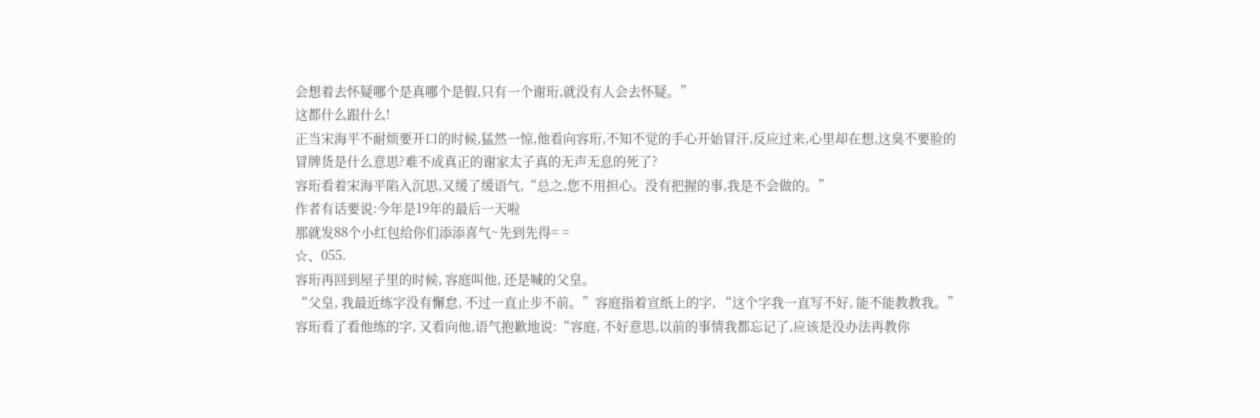会想着去怀疑哪个是真哪个是假,只有一个谢珩,就没有人会去怀疑。”
这都什么跟什么!
正当宋海平不耐烦要开口的时候,猛然一惊,他看向容珩,不知不觉的手心开始冒汗,反应过来,心里却在想,这臭不要脸的冒牌货是什么意思?难不成真正的谢家太子真的无声无息的死了?
容珩看着宋海平陷入沉思,又缓了缓语气,“总之,您不用担心。没有把握的事,我是不会做的。”
作者有话要说:今年是19年的最后一天啦
那就发88个小红包给你们添添喜气~先到先得= =
☆、055.
容珩再回到屋子里的时候, 容庭叫他, 还是喊的父皇。
“父皇, 我最近练字没有懈怠, 不过一直止步不前。”容庭指着宣纸上的字, “这个字我一直写不好, 能不能教教我。”
容珩看了看他练的字, 又看向他,语气抱歉地说:“容庭, 不好意思,以前的事情我都忘记了,应该是没办法再教你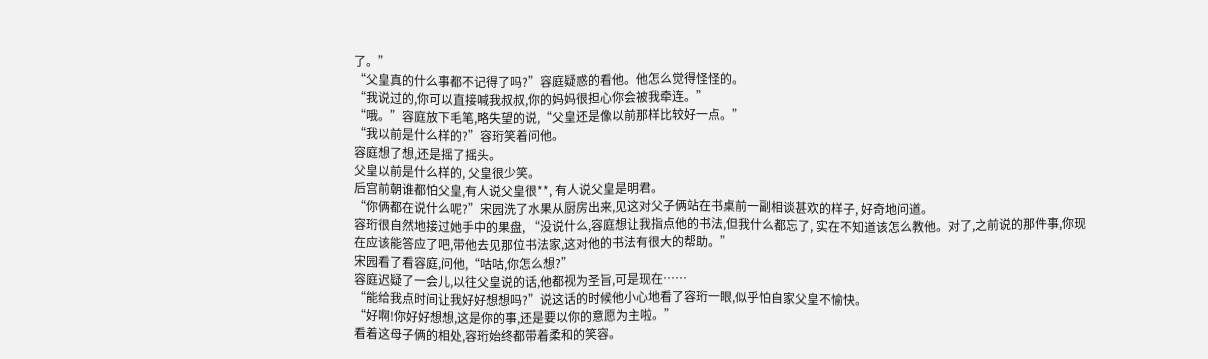了。”
“父皇真的什么事都不记得了吗?”容庭疑惑的看他。他怎么觉得怪怪的。
“我说过的,你可以直接喊我叔叔,你的妈妈很担心你会被我牵连。”
“哦。”容庭放下毛笔,略失望的说,“父皇还是像以前那样比较好一点。”
“我以前是什么样的?”容珩笑着问他。
容庭想了想,还是摇了摇头。
父皇以前是什么样的, 父皇很少笑。
后宫前朝谁都怕父皇,有人说父皇很**, 有人说父皇是明君。
“你俩都在说什么呢?”宋园洗了水果从厨房出来,见这对父子俩站在书桌前一副相谈甚欢的样子, 好奇地问道。
容珩很自然地接过她手中的果盘, “没说什么,容庭想让我指点他的书法,但我什么都忘了, 实在不知道该怎么教他。对了,之前说的那件事,你现在应该能答应了吧,带他去见那位书法家,这对他的书法有很大的帮助。”
宋园看了看容庭,问他,“咕咕,你怎么想?”
容庭迟疑了一会儿,以往父皇说的话,他都视为圣旨,可是现在……
“能给我点时间让我好好想想吗?”说这话的时候他小心地看了容珩一眼,似乎怕自家父皇不愉快。
“好啊!你好好想想,这是你的事,还是要以你的意愿为主啦。”
看着这母子俩的相处,容珩始终都带着柔和的笑容。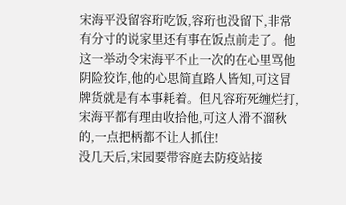宋海平没留容珩吃饭,容珩也没留下,非常有分寸的说家里还有事在饭点前走了。他这一举动令宋海平不止一次的在心里骂他阴险狡诈,他的心思简直路人皆知,可这冒牌货就是有本事耗着。但凡容珩死缠烂打,宋海平都有理由收拾他,可这人滑不溜秋的,一点把柄都不让人抓住!
没几天后,宋园要带容庭去防疫站接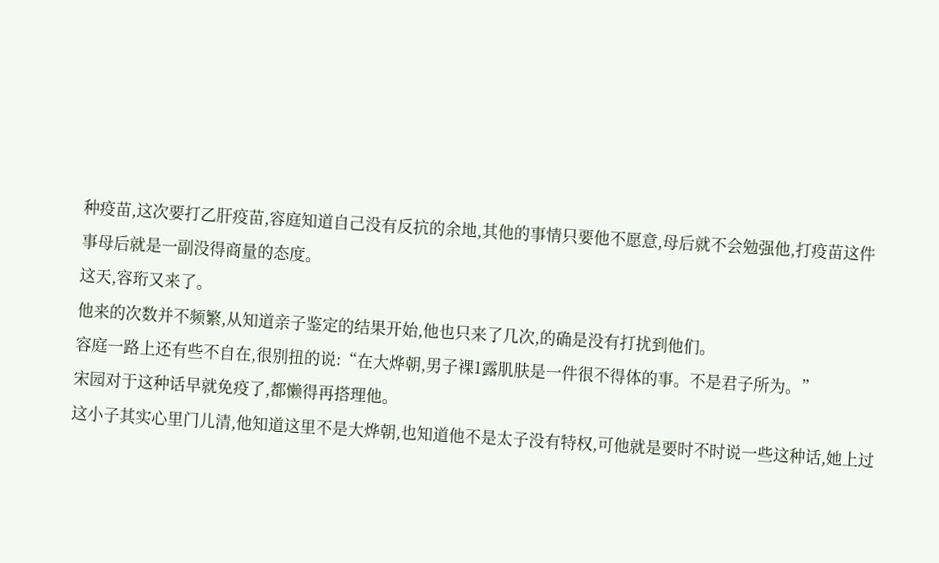种疫苗,这次要打乙肝疫苗,容庭知道自己没有反抗的余地,其他的事情只要他不愿意,母后就不会勉强他,打疫苗这件事母后就是一副没得商量的态度。
这天,容珩又来了。
他来的次数并不频繁,从知道亲子鉴定的结果开始,他也只来了几次,的确是没有打扰到他们。
容庭一路上还有些不自在,很别扭的说:“在大烨朝,男子裸1露肌肤是一件很不得体的事。不是君子所为。”
宋园对于这种话早就免疫了,都懒得再搭理他。
这小子其实心里门儿清,他知道这里不是大烨朝,也知道他不是太子没有特权,可他就是要时不时说一些这种话,她上过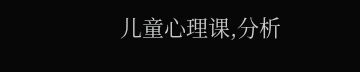儿童心理课,分析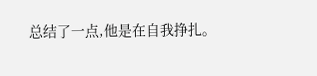总结了一点,他是在自我挣扎。